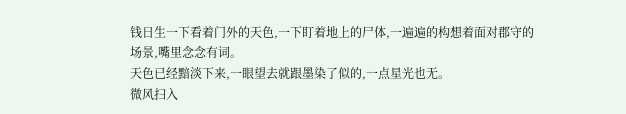钱日生一下看着门外的天色,一下盯着地上的尸体,一遍遍的构想着面对郡守的场景,嘴里念念有词。
天色已经黯淡下来,一眼望去就跟墨染了似的,一点星光也无。
微风扫入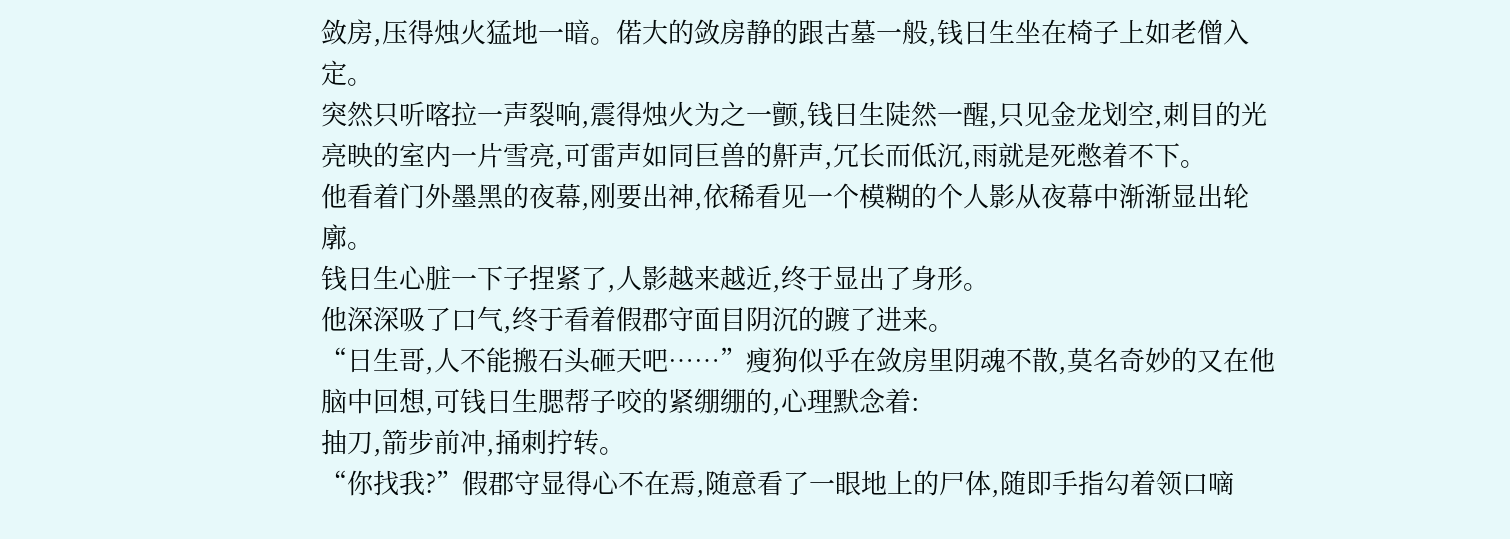敛房,压得烛火猛地一暗。偌大的敛房静的跟古墓一般,钱日生坐在椅子上如老僧入定。
突然只听喀拉一声裂响,震得烛火为之一颤,钱日生陡然一醒,只见金龙划空,刺目的光亮映的室内一片雪亮,可雷声如同巨兽的鼾声,冗长而低沉,雨就是死憋着不下。
他看着门外墨黑的夜幕,刚要出神,依稀看见一个模糊的个人影从夜幕中渐渐显出轮廓。
钱日生心脏一下子捏紧了,人影越来越近,终于显出了身形。
他深深吸了口气,终于看着假郡守面目阴沉的踱了进来。
“日生哥,人不能搬石头砸天吧……”瘦狗似乎在敛房里阴魂不散,莫名奇妙的又在他脑中回想,可钱日生腮帮子咬的紧绷绷的,心理默念着:
抽刀,箭步前冲,捅刺拧转。
“你找我?”假郡守显得心不在焉,随意看了一眼地上的尸体,随即手指勾着领口嘀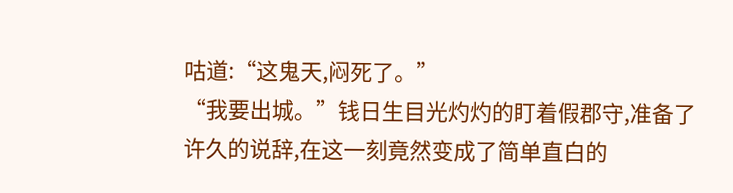咕道:“这鬼天,闷死了。”
“我要出城。”钱日生目光灼灼的盯着假郡守,准备了许久的说辞,在这一刻竟然变成了简单直白的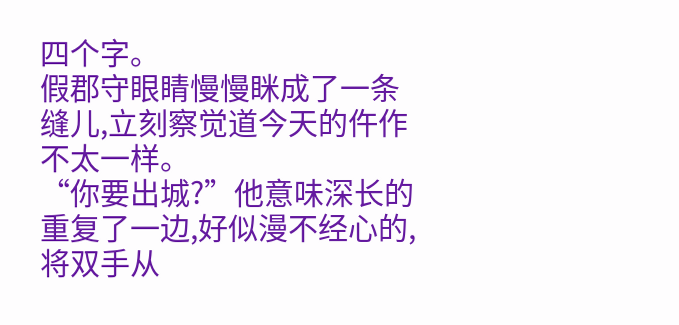四个字。
假郡守眼睛慢慢眯成了一条缝儿,立刻察觉道今天的仵作不太一样。
“你要出城?”他意味深长的重复了一边,好似漫不经心的,将双手从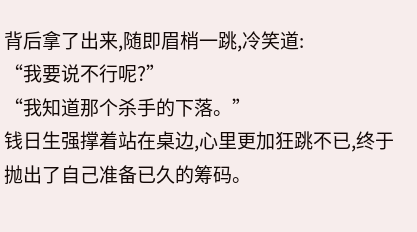背后拿了出来,随即眉梢一跳,冷笑道:
“我要说不行呢?”
“我知道那个杀手的下落。”
钱日生强撑着站在桌边,心里更加狂跳不已,终于抛出了自己准备已久的筹码。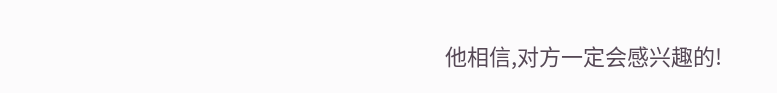他相信,对方一定会感兴趣的!